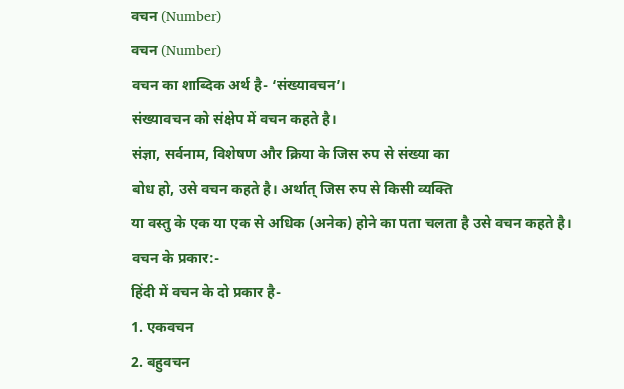वचन (Number)
वचन (Number)
वचन का शाब्दिक अर्थ है- ‘संख्यावचन’।
संख्यावचन को संक्षेप में वचन कहते है।
संज्ञा, सर्वनाम, विशेषण और क्रिया के जिस रुप से संख्या का
बोध हो, उसे वचन कहते है। अर्थात् जिस रुप से किसी व्यक्ति
या वस्तु के एक या एक से अधिक (अनेक) होने का पता चलता है उसे वचन कहते है।
वचन के प्रकार:-
हिंदी में वचन के दो प्रकार है-
1. एकवचन
2. बहुवचन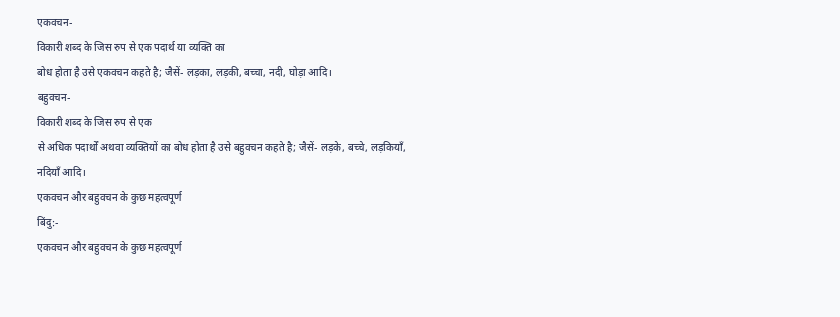एकवचन-
विकारी शब्द के जिस रुप से एक पदार्थ या व्यक्ति का
बोध होता है उसे एकवचन कहते है; जैसें- लड़का, लड़की, बच्चा, नदी, घोड़ा आदि।
बहुवचन-
विकारी शब्द के जिस रुप से एक
से अधिक पदार्थों अथवा व्यक्तियों का बोध होता है उसे बहुवचन कहते है; जैसें- लड़के, बच्चे, लड़कियाँ,
नदियाँ आदि।
एकवचन और बहुवचन के कुछ महत्वपूर्ण
बिंदु:-
एकवचन और बहुवचन के कुछ महत्वपूर्ण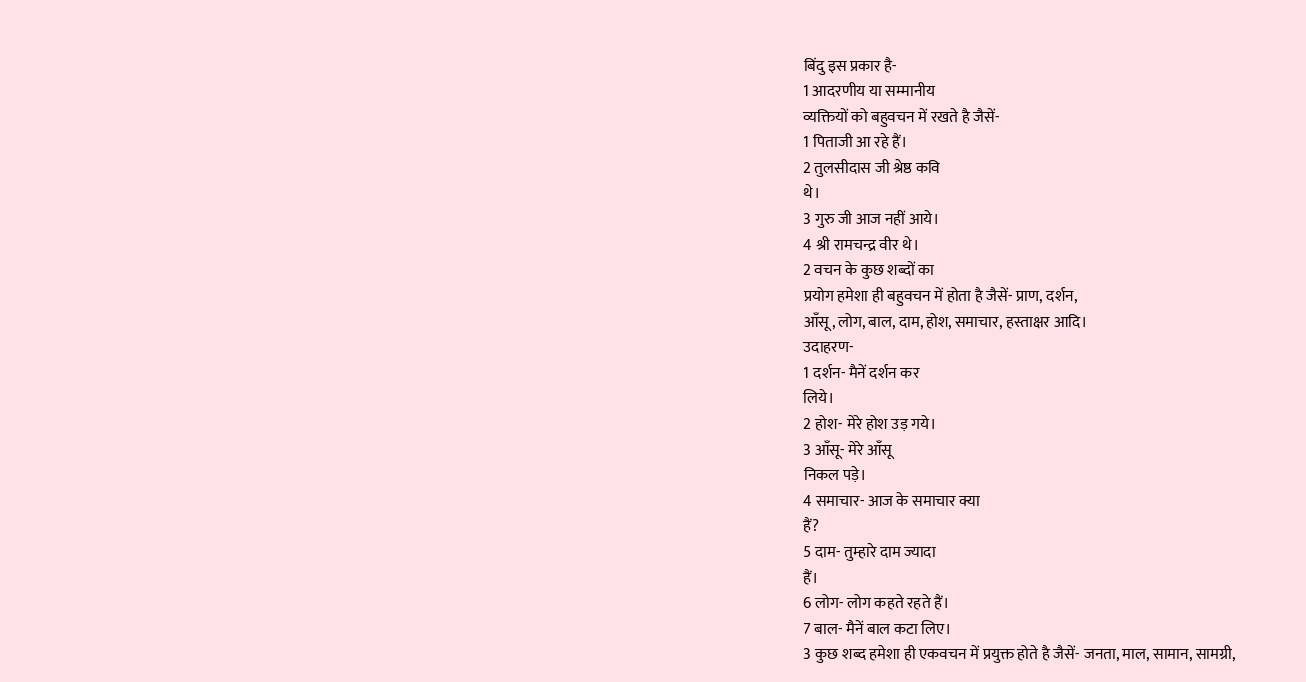बिंदु इस प्रकार है-
1 आदरणीय या सम्मानीय
व्यक्तियों को बहुवचन में रखते है जैसें-
1 पिताजी आ रहे हैं।
2 तुलसीदास जी श्रेष्ठ कवि
थे।
3 गुरु जी आज नहीं आये।
4 श्री रामचन्द्र वीर थे।
2 वचन के कुछ शब्दों का
प्रयोग हमेशा ही बहुवचन में होता है जैसें- प्राण, दर्शन,
आँसू, लोग, बाल, दाम, होश, समाचार, हस्ताक्षर आदि।
उदाहरण-
1 दर्शन- मैनें दर्शन कर
लिये।
2 होश- मेरे होश उड़ गये।
3 आँसू- मेरे आँसू
निकल पड़े।
4 समाचार- आज के समाचार क्या
हैं?
5 दाम- तुम्हारे दाम ज्यादा
हैं।
6 लोग- लोग कहते रहते हैं।
7 बाल- मैनें बाल कटा लिए।
3 कुछ शब्द हमेशा ही एकवचन में प्रयुक्त होते है जैसें- जनता, माल, सामान, सामग्री,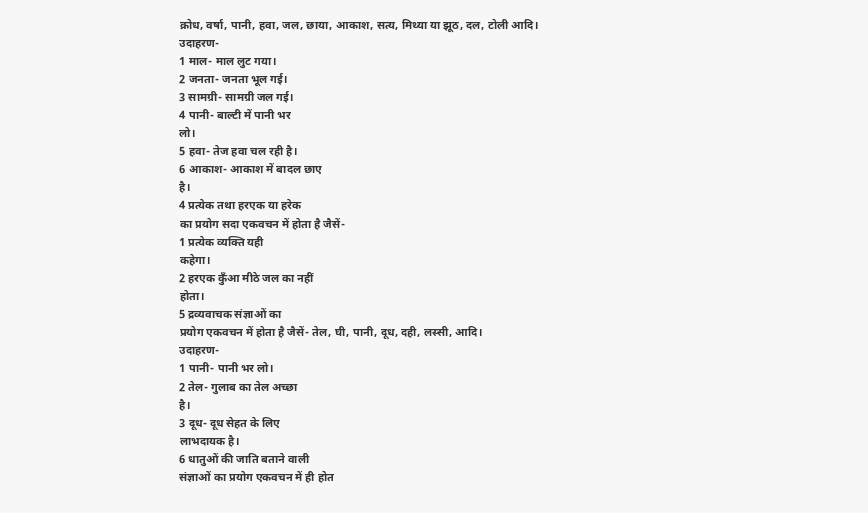क्रोध, वर्षा, पानी, हवा, जल, छाया, आकाश, सत्य, मिथ्या या झूठ, दल, टोली आदि।
उदाहरण-
1 माल- माल लुट गया।
2 जनता- जनता भूल गई।
3 सामग्री- सामग्री जल गई।
4 पानी- बाल्टी में पानी भर
लो।
5 हवा- तेज हवा चल रही है।
6 आकाश- आकाश में बादल छाए
है।
4 प्रत्येक तथा हरएक या हरेक
का प्रयोग सदा एकवचन में होता है जैसें-
1 प्रत्येक व्यक्ति यही
कहेगा।
2 हरएक कुँआ मीठे जल का नहीं
होता।
5 द्रव्यवाचक संज्ञाओं का
प्रयोग एकवचन में होता है जैसें- तेल, घी, पानी, दूध, दही, लस्सी, आदि।
उदाहरण-
1 पानी- पानी भर लो।
2 तेल- गुलाब का तेल अच्छा
है।
3 दूध- दूध सेहत के लिए
लाभदायक है।
6 धातुओं की जाति बताने वाली
संज्ञाओं का प्रयोग एकवचन में ही होत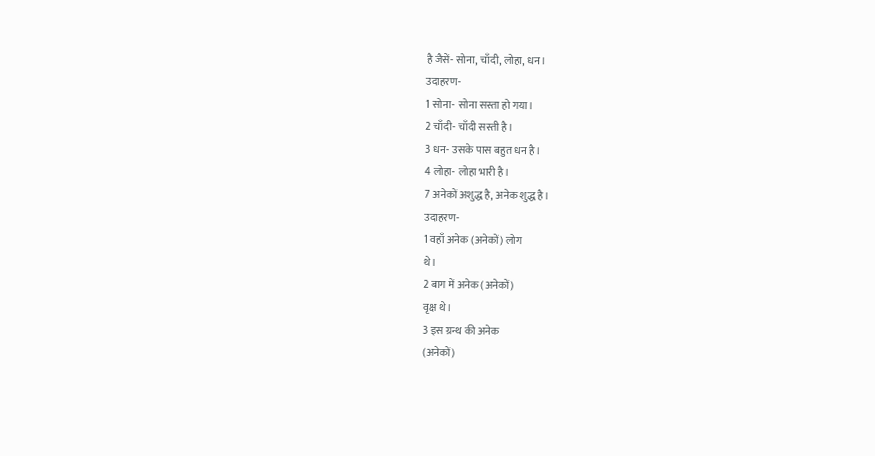है जैसें- सोना, चाँदी, लोहा, धन।
उदाहरण-
1 सोना- सोना सस्ता हो गया।
2 चाँदी- चाँदी सस्ती है।
3 धन- उसके पास बहुत धन है।
4 लोहा- लोहा भारी है।
7 अनेकों अशुद्ध है, अनेक शुद्ध है।
उदाहरण-
1 वहाँ अनेक (अनेकों) लोग
थे।
2 बाग में अनेक (अनेकों)
वृक्ष थे।
3 इस ग्रन्थ की अनेक
(अनेकों)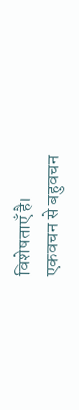विशेषताएँ है।
एकवचन से बहुवचन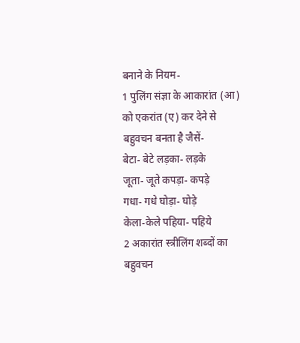बनाने के नियम-
1 पुलिंग संज्ञा के आकारांत (आ) को एकरांत (ए) कर देने से बहुवचन बनता है जैसें-
बेटा- बेटे लड़का- लड़के
जूता- जूते कपड़ा- कपड़े
गधा- गधे घोड़ा- घोड़े
केला-केले पहिया- पहिये
2 अकारांत स्त्रीलिंग शब्दों का बहुवचन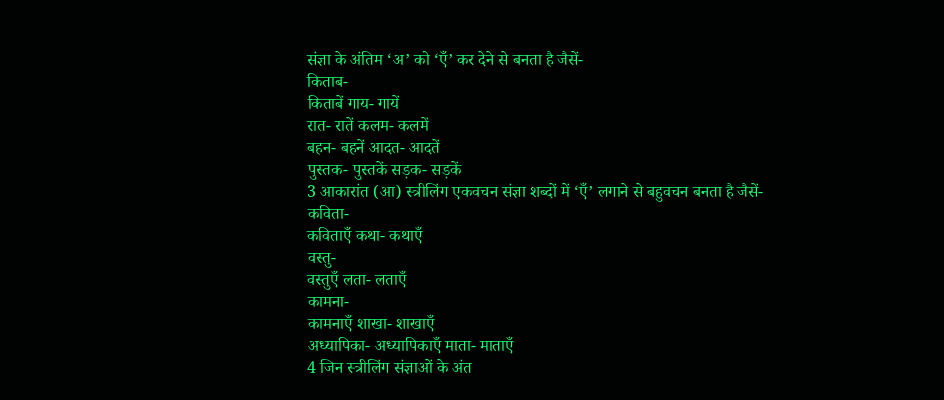संज्ञा के अंतिम ‘अ’ को ‘एँ’ कर देने से बनता है जैसें-
किताब-
किताबें गाय- गायें
रात- रातें कलम- कलमें
बहन- बहनें आदत- आदतें
पुस्तक- पुस्तकें सड़क- सड़कें
3 आकारांत (आ) स्त्रीलिंग एकवचन संज्ञा शब्दों में ‘एँ’ लगाने से बहुवचन बनता है जैसें-
कविता-
कविताएँ कथा- कथाएँ
वस्तु-
वस्तुएँ लता- लताएँ
कामना-
कामनाएँ शाखा- शाखाएँ
अध्यापिका- अध्यापिकाएँ माता- माताएँ
4 जिन स्त्रीलिंग संज्ञाओं के अंत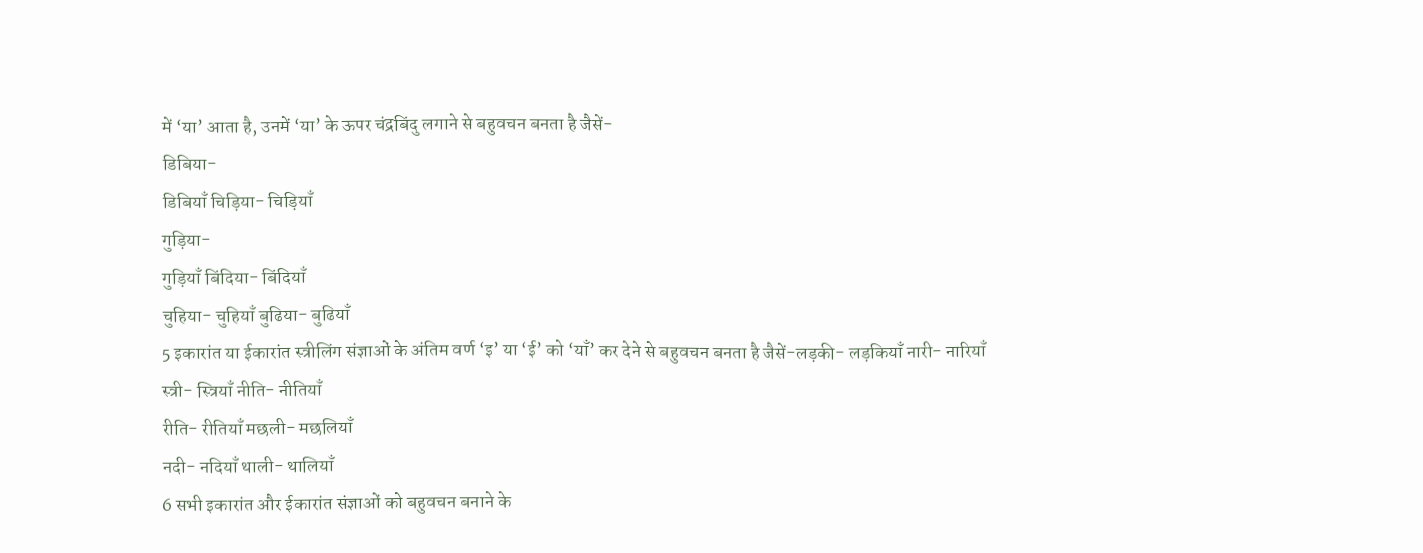में ‘या’ आता है, उनमें ‘या’ के ऊपर चंद्रबिंदु लगाने से बहुवचन बनता है जैसें-
डिबिया-
डिबियाँ चिड़िया- चिड़ियाँ
गुड़िया-
गुड़ियाँ बिंदिया- बिंदियाँ
चुहिया- चुहियाँ बुढिया- बुढियाँ
5 इकारांत या ईकारांत स्त्रीलिंग संज्ञाओं के अंतिम वर्ण ‘इ’ या ‘ई’ को ‘याँ’ कर देने से बहुवचन बनता है जैसें-लड़की- लड़कियाँ नारी- नारियाँ
स्त्री- स्त्रियाँ नीति- नीतियाँ
रीति- रीतियाँ मछली- मछलियाँ
नदी- नदियाँ थाली- थालियाँ
6 सभी इकारांत और ईकारांत संज्ञाओं को बहुवचन बनाने के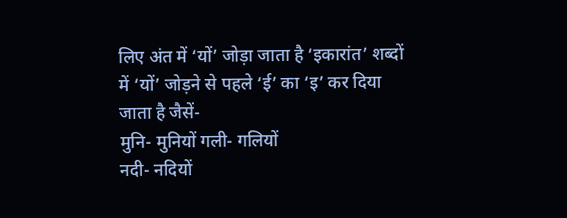लिए अंत में ‘यों’ जोड़ा जाता है ‘इकारांत’ शब्दों में ‘यों’ जोड़ने से पहले ‘ई’ का ‘इ’ कर दिया जाता है जैसें-
मुनि- मुनियों गली- गलियों
नदी- नदियों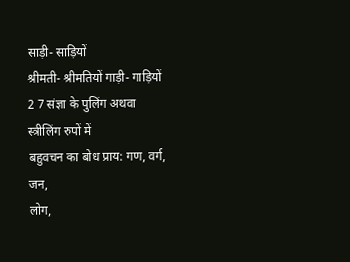साड़ी- साड़ियों
श्रीमती- श्रीमतियों गाड़ी- गाड़ियों
2 7 संज्ञा के पुलिंग अथवा स्त्रीलिंग रुपों में
बहुवचन का बोध प्राय: गण, वर्ग, जन,
लोग,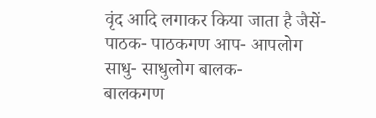वृंद आदि लगाकर किया जाता है जैसें-
पाठक- पाठकगण आप- आपलोग
साधु- साधुलोग बालक-
बालकगण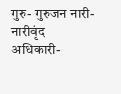गुरु- गुरुजन नारी-
नारीवृंद
अधिकारी-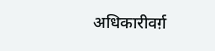अधिकारीवर्ग़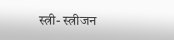स्त्री- स्त्रीजन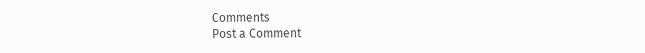Comments
Post a Comment